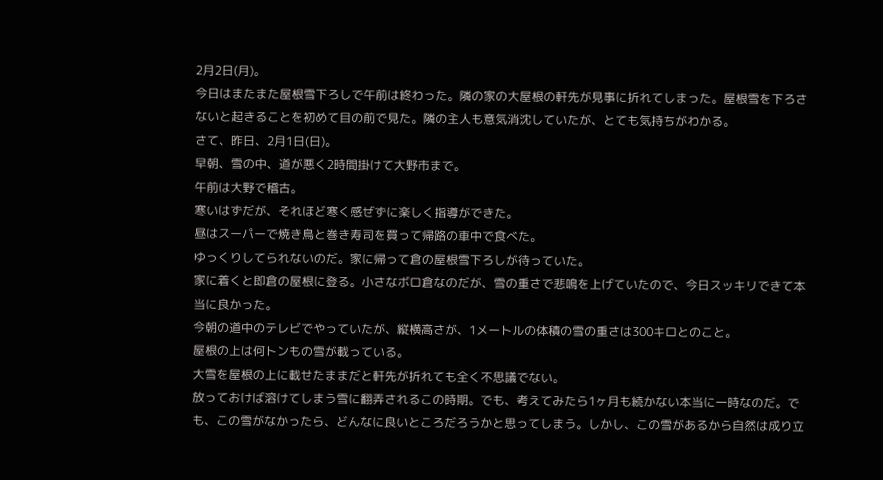2月2日(月)。
今日はまたまた屋根雪下ろしで午前は終わった。隣の家の大屋根の軒先が見事に折れてしまった。屋根雪を下ろさないと起きることを初めて目の前で見た。隣の主人も意気消沈していたが、とても気持ちがわかる。
さて、昨日、2月1日(日)。
早朝、雪の中、道が悪く2時間掛けて大野市まで。
午前は大野で稽古。
寒いはずだが、それほど寒く感ぜずに楽しく指導ができた。
昼はスーパーで焼き鳥と巻き寿司を買って帰路の車中で食べた。
ゆっくりしてられないのだ。家に帰って倉の屋根雪下ろしが待っていた。
家に着くと即倉の屋根に登る。小さなボロ倉なのだが、雪の重さで悲鳴を上げていたので、今日スッキリできて本当に良かった。
今朝の道中のテレビでやっていたが、縦横高さが、1メートルの体積の雪の重さは300キロとのこと。
屋根の上は何トンもの雪が載っている。
大雪を屋根の上に載せたままだと軒先が折れても全く不思議でない。
放っておけば溶けてしまう雪に翻弄されるこの時期。でも、考えてみたら1ヶ月も続かない本当に一時なのだ。でも、この雪がなかったら、どんなに良いところだろうかと思ってしまう。しかし、この雪があるから自然は成り立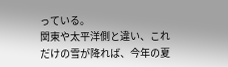っている。
関東や太平洋側と違い、これだけの雪が降れば、今年の夏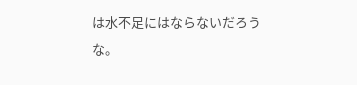は水不足にはならないだろうな。